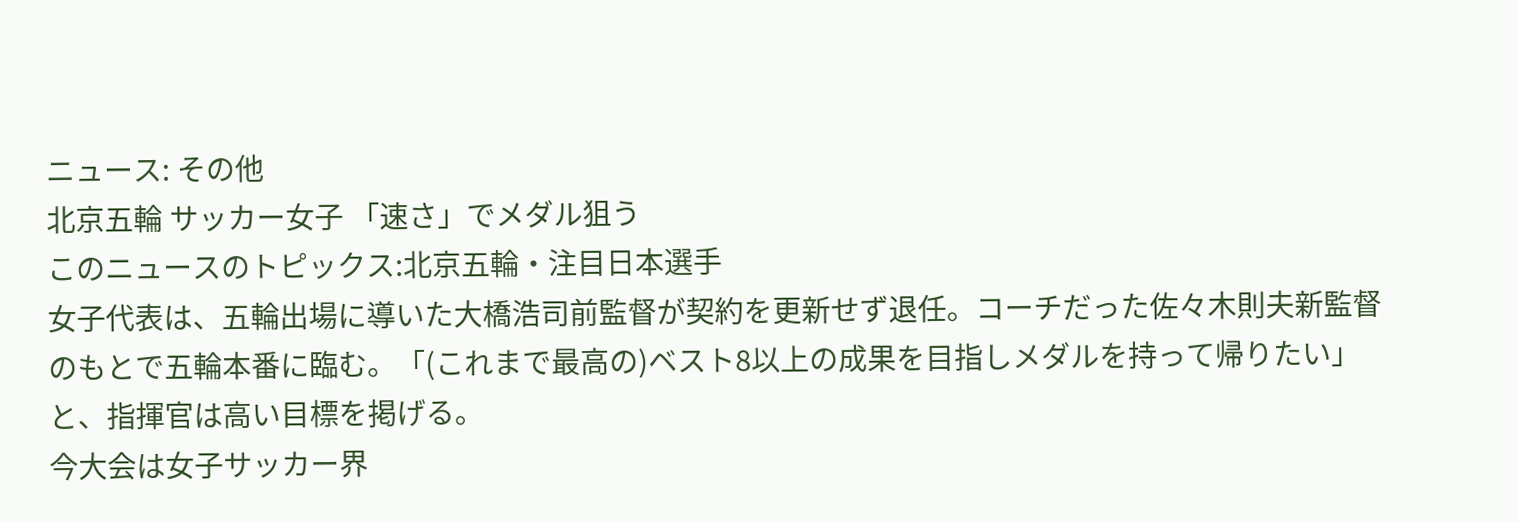ニュース: その他
北京五輪 サッカー女子 「速さ」でメダル狙う
このニュースのトピックス:北京五輪・注目日本選手
女子代表は、五輪出場に導いた大橋浩司前監督が契約を更新せず退任。コーチだった佐々木則夫新監督のもとで五輪本番に臨む。「(これまで最高の)ベスト8以上の成果を目指しメダルを持って帰りたい」と、指揮官は高い目標を掲げる。
今大会は女子サッカー界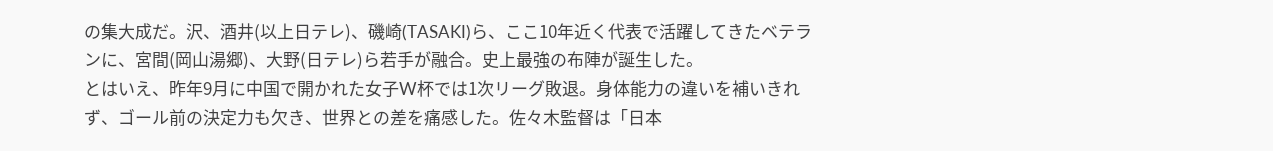の集大成だ。沢、酒井(以上日テレ)、磯崎(TASAKI)ら、ここ10年近く代表で活躍してきたベテランに、宮間(岡山湯郷)、大野(日テレ)ら若手が融合。史上最強の布陣が誕生した。
とはいえ、昨年9月に中国で開かれた女子W杯では1次リーグ敗退。身体能力の違いを補いきれず、ゴール前の決定力も欠き、世界との差を痛感した。佐々木監督は「日本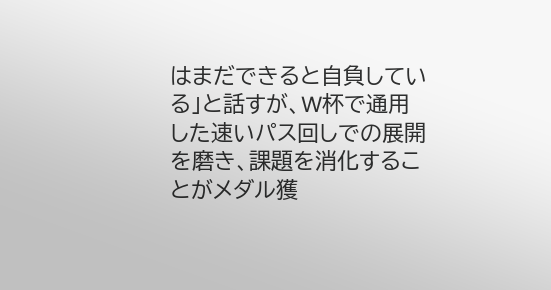はまだできると自負している」と話すが、W杯で通用した速いパス回しでの展開を磨き、課題を消化することがメダル獲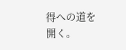得への道を開く。